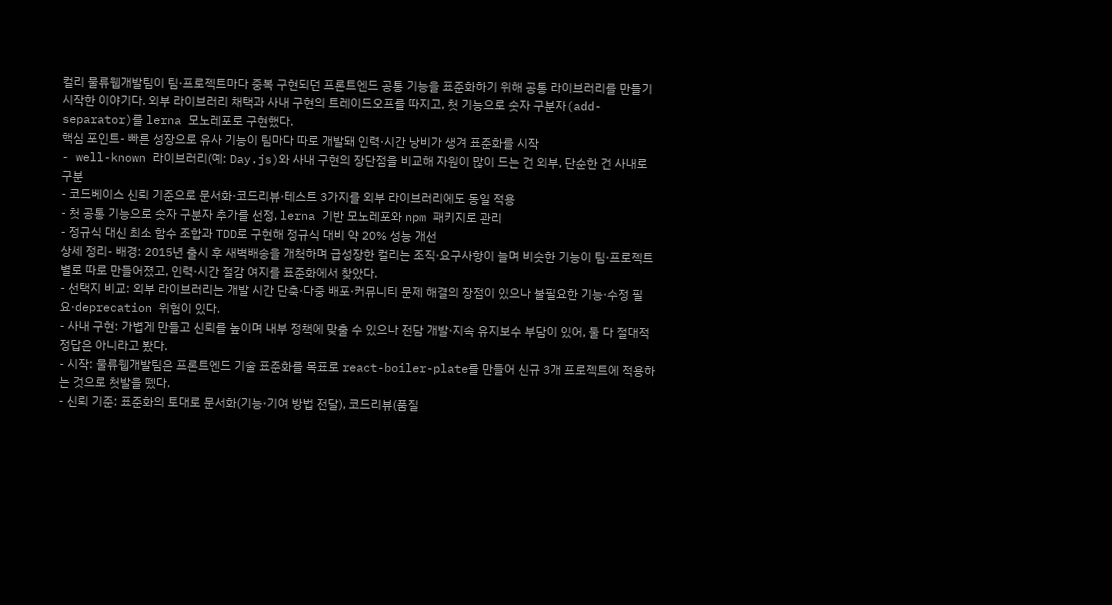컬리 물류웹개발팀이 팀·프로젝트마다 중복 구현되던 프론트엔드 공통 기능을 표준화하기 위해 공통 라이브러리를 만들기 시작한 이야기다. 외부 라이브러리 채택과 사내 구현의 트레이드오프를 따지고, 첫 기능으로 숫자 구분자(add-separator)를 lerna 모노레포로 구현했다.
핵심 포인트- 빠른 성장으로 유사 기능이 팀마다 따로 개발돼 인력·시간 낭비가 생겨 표준화를 시작
- well-known 라이브러리(예: Day.js)와 사내 구현의 장단점을 비교해 자원이 많이 드는 건 외부, 단순한 건 사내로 구분
- 코드베이스 신뢰 기준으로 문서화·코드리뷰·테스트 3가지를 외부 라이브러리에도 동일 적용
- 첫 공통 기능으로 숫자 구분자 추가를 선정, lerna 기반 모노레포와 npm 패키지로 관리
- 정규식 대신 최소 함수 조합과 TDD로 구현해 정규식 대비 약 20% 성능 개선
상세 정리- 배경: 2015년 출시 후 새벽배송을 개척하며 급성장한 컬리는 조직·요구사항이 늘며 비슷한 기능이 팀·프로젝트별로 따로 만들어졌고, 인력·시간 절감 여지를 표준화에서 찾았다.
- 선택지 비교: 외부 라이브러리는 개발 시간 단축·다중 배포·커뮤니티 문제 해결의 장점이 있으나 불필요한 기능·수정 필요·deprecation 위험이 있다.
- 사내 구현: 가볍게 만들고 신뢰를 높이며 내부 정책에 맞출 수 있으나 전담 개발·지속 유지보수 부담이 있어, 둘 다 절대적 정답은 아니라고 봤다.
- 시작: 물류웹개발팀은 프론트엔드 기술 표준화를 목표로 react-boiler-plate를 만들어 신규 3개 프로젝트에 적용하는 것으로 첫발을 뗐다.
- 신뢰 기준: 표준화의 토대로 문서화(기능·기여 방법 전달), 코드리뷰(품질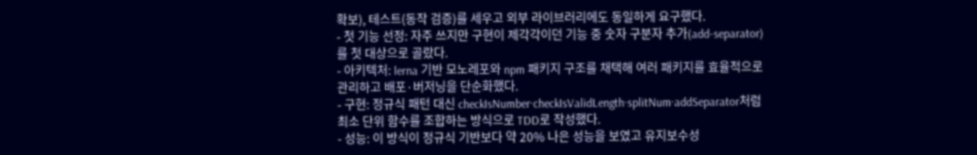확보), 테스트(동작 검증)를 세우고 외부 라이브러리에도 동일하게 요구했다.
- 첫 기능 선정: 자주 쓰지만 구현이 제각각이던 기능 중 숫자 구분자 추가(add-separator)를 첫 대상으로 골랐다.
- 아키텍처: lerna 기반 모노레포와 npm 패키지 구조를 채택해 여러 패키지를 효율적으로 관리하고 배포·버저닝을 단순화했다.
- 구현: 정규식 패턴 대신 checkIsNumber·checkIsValidLength·splitNum·addSeparator처럼 최소 단위 함수를 조합하는 방식으로 TDD로 작성했다.
- 성능: 이 방식이 정규식 기반보다 약 20% 나은 성능을 보였고 유지보수성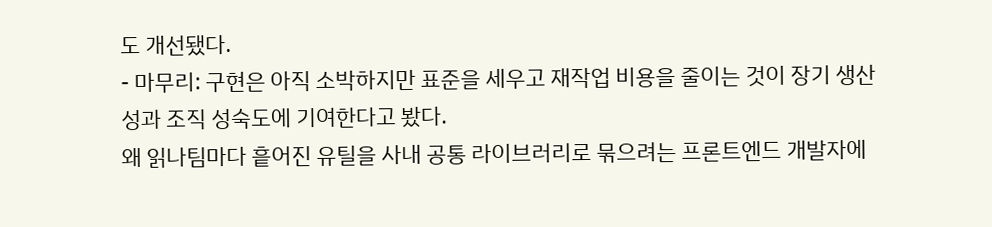도 개선됐다.
- 마무리: 구현은 아직 소박하지만 표준을 세우고 재작업 비용을 줄이는 것이 장기 생산성과 조직 성숙도에 기여한다고 봤다.
왜 읽나팀마다 흩어진 유틸을 사내 공통 라이브러리로 묶으려는 프론트엔드 개발자에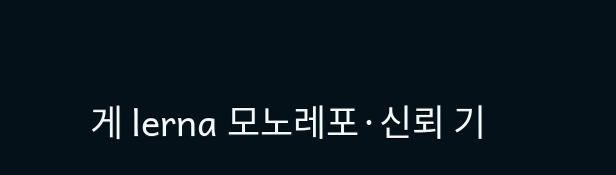게 lerna 모노레포·신뢰 기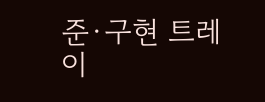준·구현 트레이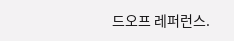드오프 레퍼런스.